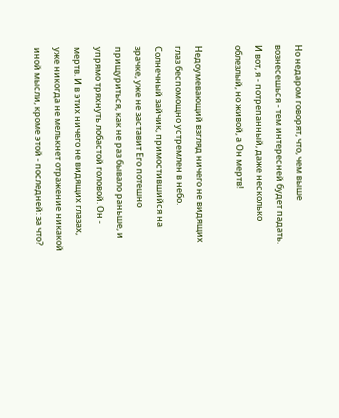Но недаром говорят, что, чем выше вознесешься - тем интересней будет падать. И вот, я - потрепанный, даже несколько облезлый, но живой, а Он мертв!

Недоумевающий взгляд ничего не видящих глаз беспомощно устремлен в небо. Солнечный зайчик, примостившийся на зрачке, уже не заставит Его потешно прищуриться, как не раз бывало раньше, и упрямо тряхнуть лобастой головой. Он - мертв. И в этих ничего не видящих глазах, уже никогда не мелькнет отражение никакой иной мысли, кроме этой - последней: за что?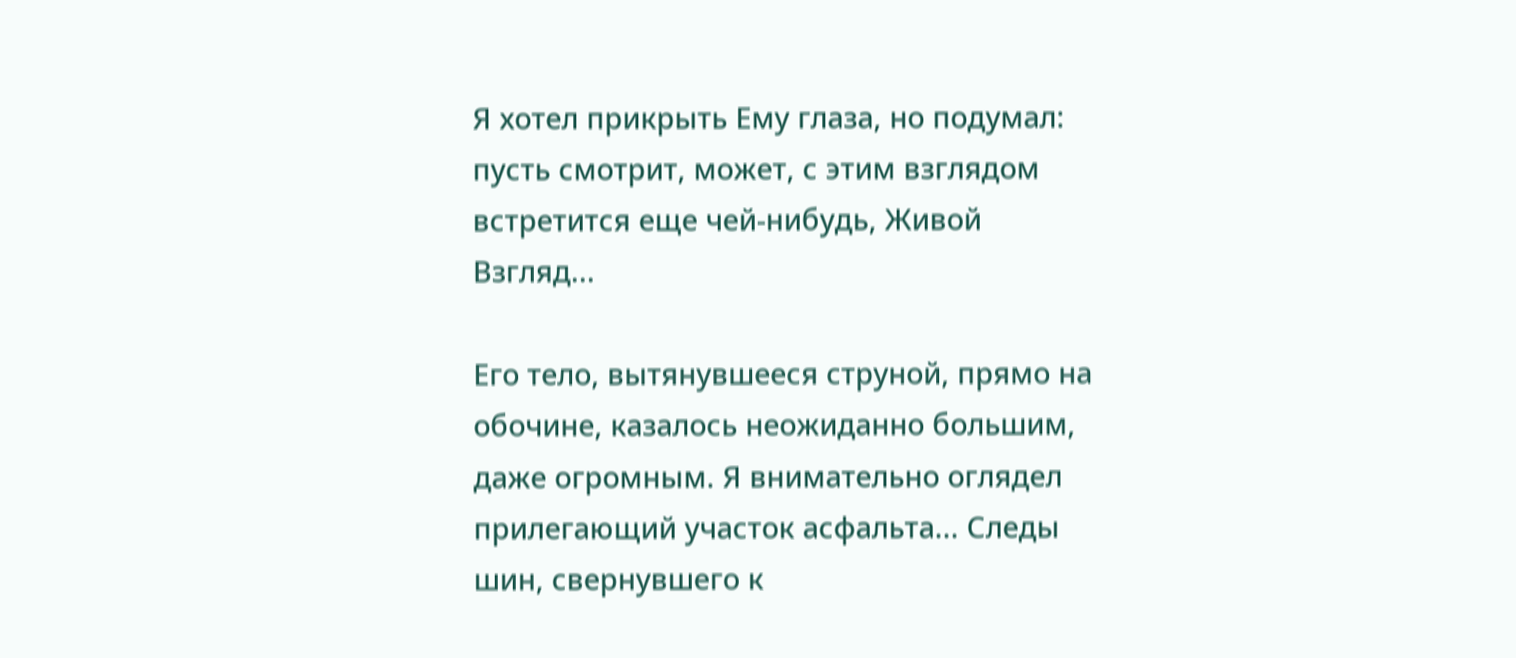Я хотел прикрыть Ему глаза, но подумал: пусть смотрит, может, с этим взглядом встретится еще чей-нибудь, Живой Взгляд...

Его тело, вытянувшееся струной, прямо на обочине, казалось неожиданно большим, даже огромным. Я внимательно оглядел прилегающий участок асфальта... Следы шин, свернувшего к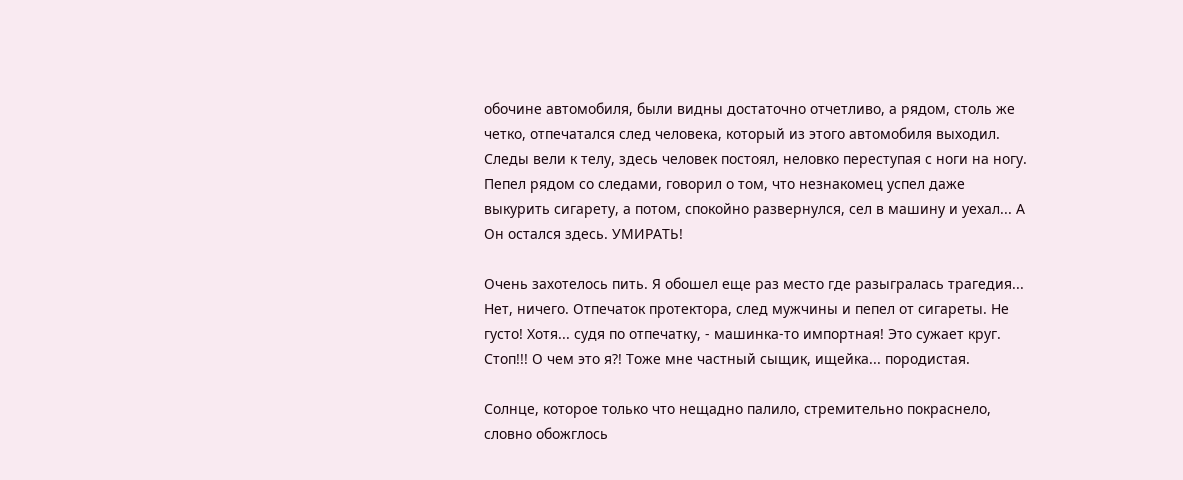обочине автомобиля, были видны достаточно отчетливо, а рядом, столь же четко, отпечатался след человека, который из этого автомобиля выходил. Следы вели к телу, здесь человек постоял, неловко переступая с ноги на ногу. Пепел рядом со следами, говорил о том, что незнакомец успел даже выкурить сигарету, а потом, спокойно развернулся, сел в машину и уехал... А Он остался здесь. УМИРАТЬ!

Очень захотелось пить. Я обошел еще раз место где разыгралась трагедия... Нет, ничего. Отпечаток протектора, след мужчины и пепел от сигареты. Не густо! Хотя... судя по отпечатку, - машинка-то импортная! Это сужает круг. Стоп!!! О чем это я?! Тоже мне частный сыщик, ищейка... породистая.

Солнце, которое только что нещадно палило, стремительно покраснело, словно обожглось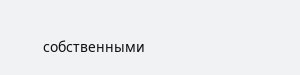собственными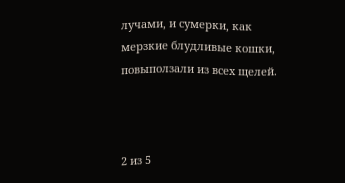лучами, и сумерки, как мерзкие блудливые кошки, повыползали из всех щелей.



2 из 5